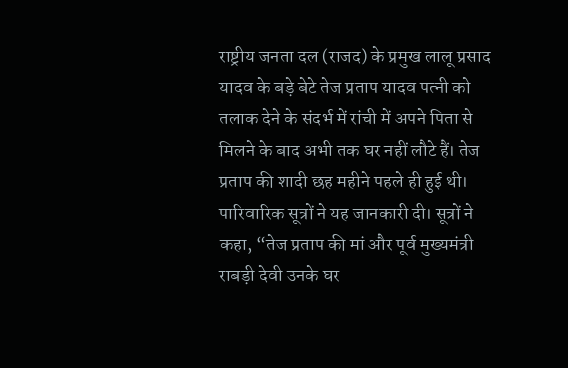राष्ट्रीय जनता दल (राजद) के प्रमुख लालू प्रसाद यादव के बड़े बेटे तेज प्रताप यादव पत्नी को तलाक देने के संदर्भ में रांची में अपने पिता से मिलने के बाद अभी तक घर नहीं लौटे हैं। तेज प्रताप की शादी छह महीने पहले ही हुई थी। पारिवारिक सूत्रों ने यह जानकारी दी। सूत्रों ने कहा, “तेज प्रताप की मां और पूर्व मुख्यमंत्री राबड़ी देवी उनके घर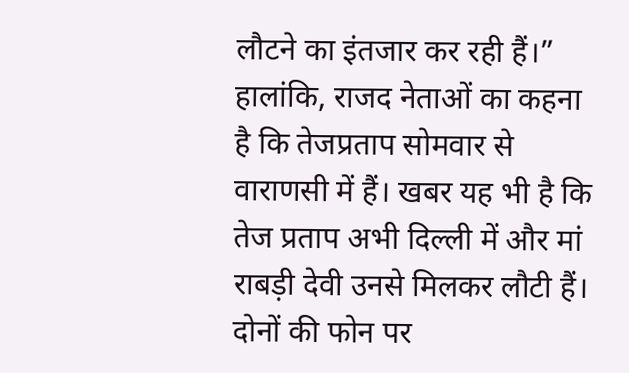लौटने का इंतजार कर रही हैं।” हालांकि, राजद नेताओं का कहना है कि तेजप्रताप सोमवार से वाराणसी में हैं। खबर यह भी है कि तेज प्रताप अभी दिल्ली में और मां राबड़ी देवी उनसे मिलकर लौटी हैं। दोनों की फोन पर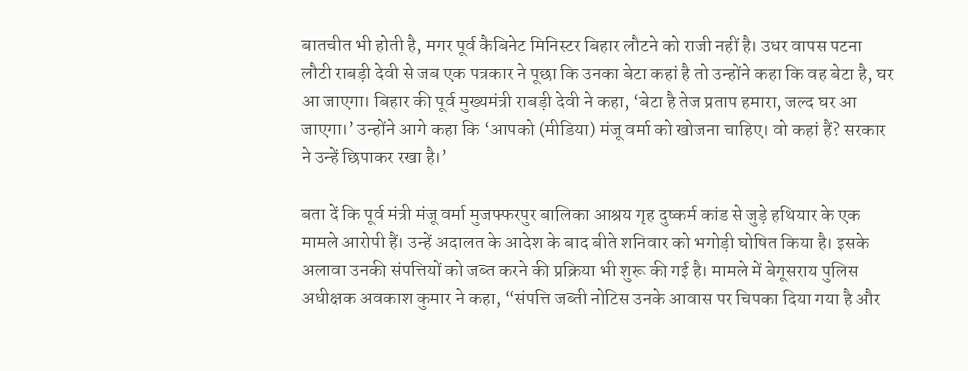बातचीत भी होती है, मगर पूर्व कैबिनेट मिनिस्टर बिहार लौटने को राजी नहीं है। उधर वापस पटना लौटी राबड़ी देवी से जब एक पत्रकार ने पूछा कि उनका बेटा कहां है तो उन्होंने कहा कि वह बेटा है, घर आ जाएगा। बिहार की पूर्व मुख्यमंत्री राबड़ी देवी ने कहा, ‘बेटा है तेज प्रताप हमारा, जल्द घर आ जाएगा।’ उन्होंने आगे कहा कि ‘आपको (मीडिया) मंजू वर्मा को खोजना चाहिए। वो कहां हैं? सरकार ने उन्हें छिपाकर रखा है।’

बता दें कि पूर्व मंत्री मंजू वर्मा मुजफ्फरपुर बालिका आश्रय गृह दुष्कर्म कांड से जुड़े हथियार के एक मामले आरोपी हैं। उन्हें अदालत के आदेश के बाद बीते शनिवार को भगोड़ी घोषित किया है। इसके अलावा उनकी संपत्तियों को जब्त करने की प्रक्रिया भी शुरू की गई है। मामले में बेगूसराय पुलिस अधीक्षक अवकाश कुमार ने कहा, “संपत्ति जब्ती नोटिस उनके आवास पर चिपका दिया गया है और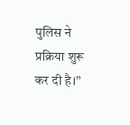पुलिस ने प्रक्रिया शुरू कर दी है।”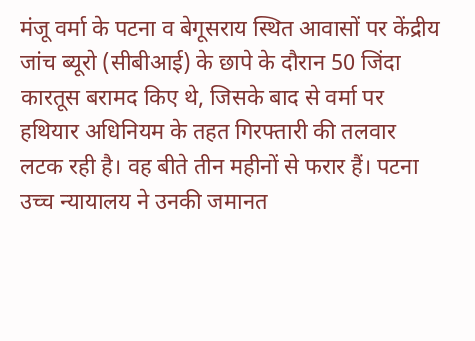मंजू वर्मा के पटना व बेगूसराय स्थित आवासों पर केंद्रीय जांच ब्यूरो (सीबीआई) के छापे के दौरान 50 जिंदा कारतूस बरामद किए थे, जिसके बाद से वर्मा पर हथियार अधिनियम के तहत गिरफ्तारी की तलवार लटक रही है। वह बीते तीन महीनों से फरार हैं। पटना उच्च न्यायालय ने उनकी जमानत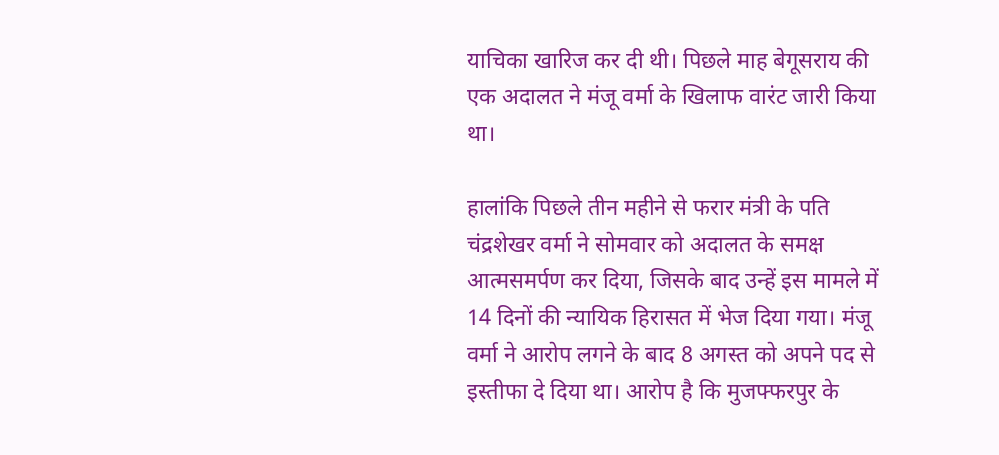याचिका खारिज कर दी थी। पिछले माह बेगूसराय की एक अदालत ने मंजू वर्मा के खिलाफ वारंट जारी किया था।

हालांकि पिछले तीन महीने से फरार मंत्री के पति चंद्रशेखर वर्मा ने सोमवार को अदालत के समक्ष आत्मसमर्पण कर दिया, जिसके बाद उन्हें इस मामले में 14 दिनों की न्यायिक हिरासत में भेज दिया गया। मंजू वर्मा ने आरोप लगने के बाद 8 अगस्त को अपने पद से इस्तीफा दे दिया था। आरोप है कि मुजफ्फरपुर के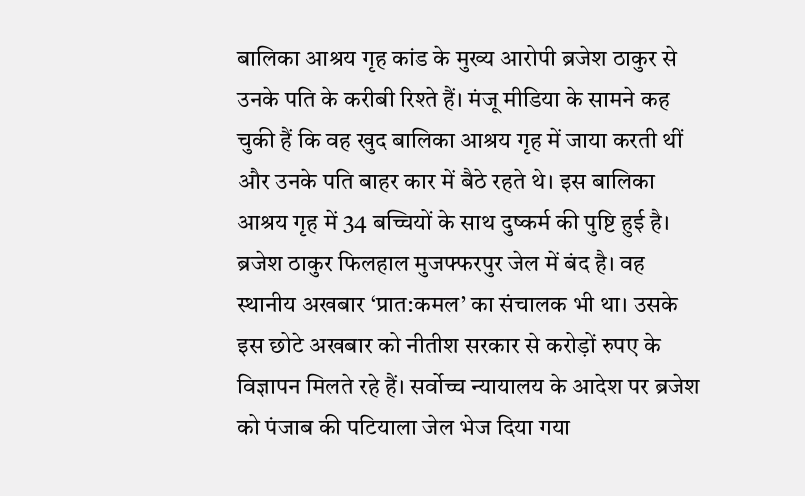बालिका आश्रय गृह कांड के मुख्य आरोपी ब्रजेश ठाकुर से उनके पति के करीबी रिश्ते हैं। मंजू मीडिया के सामने कह चुकी हैं कि वह खुद बालिका आश्रय गृह में जाया करती थीं और उनके पति बाहर कार में बैठे रहते थे। इस बालिका आश्रय गृह में 34 बच्चियों के साथ दुष्कर्म की पुष्टि हुई है। ब्रजेश ठाकुर फिलहाल मुजफ्फरपुर जेल में बंद है। वह स्थानीय अखबार ‘प्रात:कमल’ का संचालक भी था। उसके इस छोटे अखबार को नीतीश सरकार से करोड़ों रुपए के विज्ञापन मिलते रहे हैं। सर्वोच्च न्यायालय के आदेश पर ब्रजेश को पंजाब की पटियाला जेल भेज दिया गया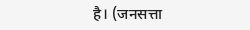है। (जनसत्ता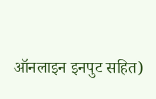ऑनलाइन इनपुट सहित)